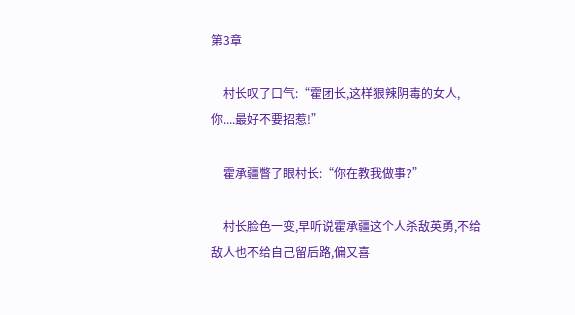第3章

    村长叹了口气:“霍团长,这样狠辣阴毒的女人,你....最好不要招惹!”

    霍承疆瞥了眼村长:“你在教我做事?”

    村长脸色一变,早听说霍承疆这个人杀敌英勇,不给敌人也不给自己留后路,偏又喜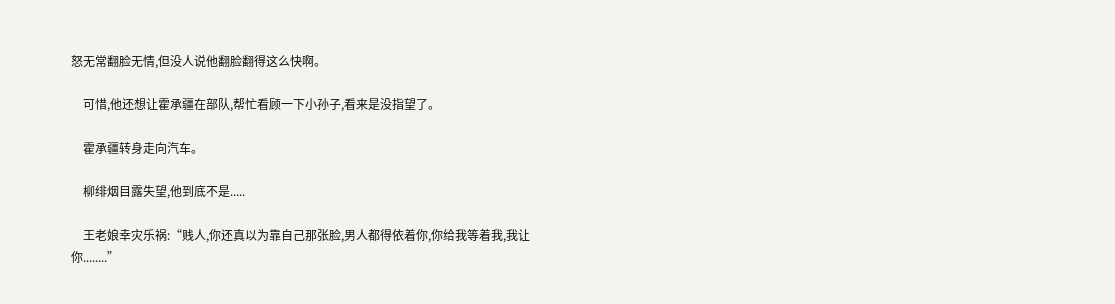怒无常翻脸无情,但没人说他翻脸翻得这么快啊。

    可惜,他还想让霍承疆在部队,帮忙看顾一下小孙子,看来是没指望了。

    霍承疆转身走向汽车。

    柳绯烟目露失望,他到底不是.....

    王老娘幸灾乐祸:“贱人,你还真以为靠自己那张脸,男人都得依着你,你给我等着我,我让你........”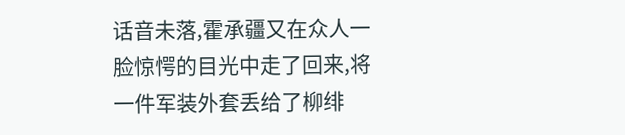话音未落,霍承疆又在众人一脸惊愕的目光中走了回来,将一件军装外套丢给了柳绯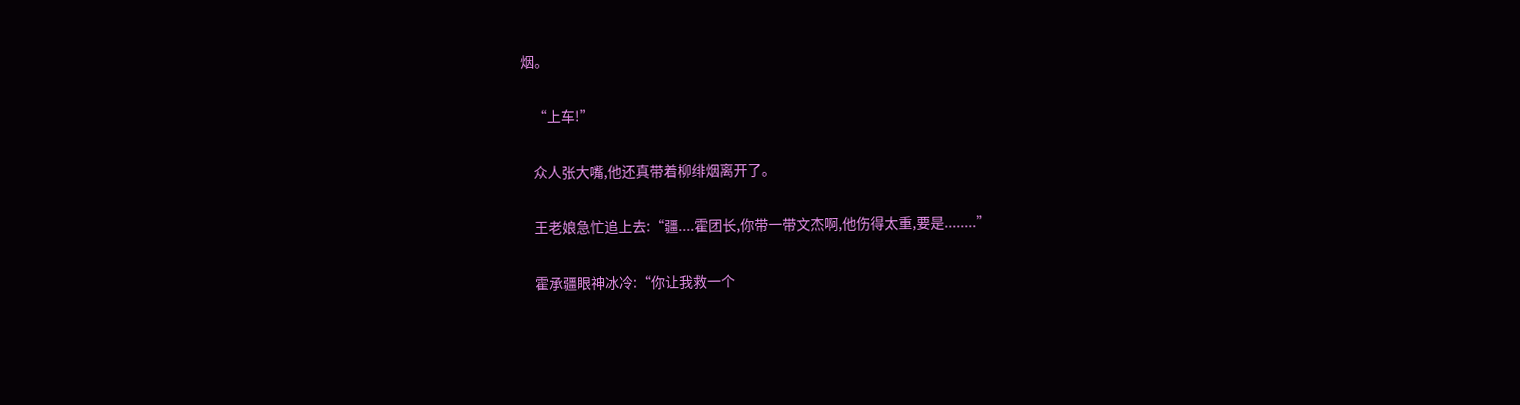烟。

    “上车!”

    众人张大嘴,他还真带着柳绯烟离开了。

    王老娘急忙追上去:“疆....霍团长,你带一带文杰啊,他伤得太重,要是........”

    霍承疆眼神冰冷:“你让我救一个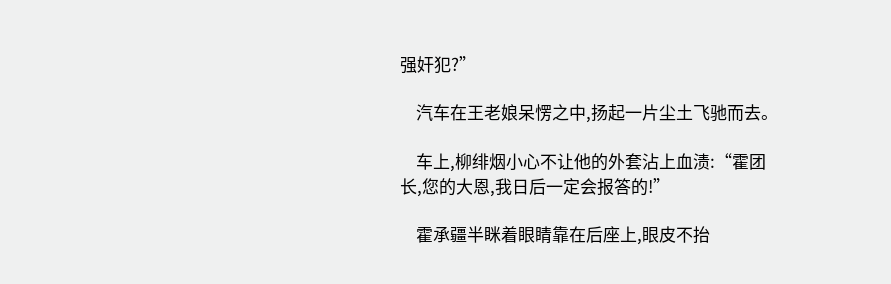强奸犯?”

    汽车在王老娘呆愣之中,扬起一片尘土飞驰而去。

    车上,柳绯烟小心不让他的外套沾上血渍:“霍团长,您的大恩,我日后一定会报答的!”

    霍承疆半眯着眼睛靠在后座上,眼皮不抬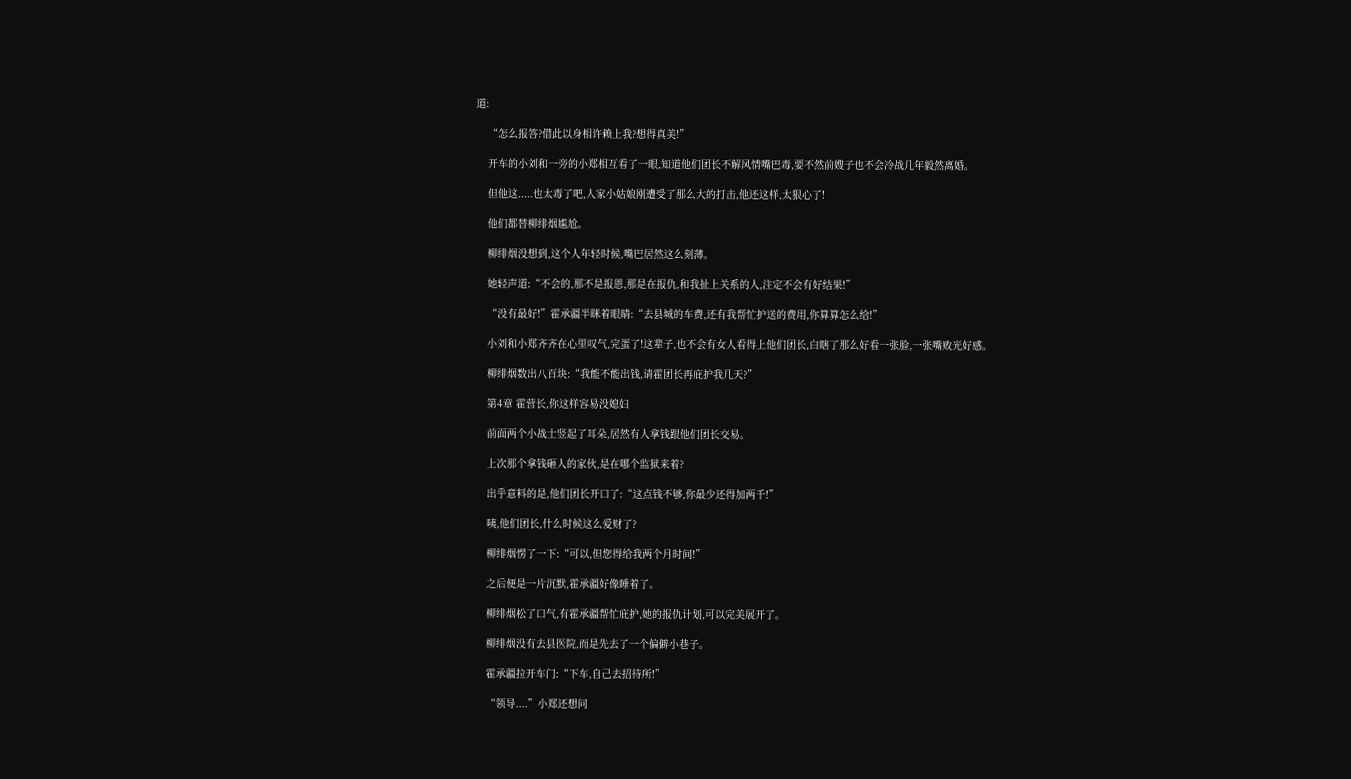道:

    “怎么报答?借此以身相许赖上我?想得真美!”

    开车的小刘和一旁的小郑相互看了一眼,知道他们团长不解风情嘴巴毒,要不然前嫂子也不会冷战几年毅然离婚。

    但他这.....也太毒了吧,人家小姑娘刚遭受了那么大的打击,他还这样,太狠心了!

    他们都替柳绯烟尴尬。

    柳绯烟没想到,这个人年轻时候,嘴巴居然这么刻薄。

    她轻声道:“不会的,那不是报恩,那是在报仇,和我扯上关系的人,注定不会有好结果!”

    “没有最好!”霍承疆半眯着眼睛:“去县城的车费,还有我帮忙护送的费用,你算算怎么给!”

    小刘和小郑齐齐在心里叹气,完蛋了!这辈子,也不会有女人看得上他们团长,白瞎了那么好看一张脸,一张嘴败光好感。

    柳绯烟数出八百块:“我能不能出钱,请霍团长再庇护我几天?”

    第4章 霍营长,你这样容易没媳妇

    前面两个小战士竖起了耳朵,居然有人拿钱跟他们团长交易。

    上次那个拿钱砸人的家伙,是在哪个监狱来着?

    出乎意料的是,他们团长开口了:“这点钱不够,你最少还得加两千!”

    咦,他们团长,什么时候这么爱财了?

    柳绯烟愣了一下:“可以,但您得给我两个月时间!”

    之后便是一片沉默,霍承疆好像睡着了。

    柳绯烟松了口气,有霍承疆帮忙庇护,她的报仇计划,可以完美展开了。

    柳绯烟没有去县医院,而是先去了一个偏僻小巷子。

    霍承疆拉开车门:“下车,自己去招待所!”

    “领导....”小郑还想问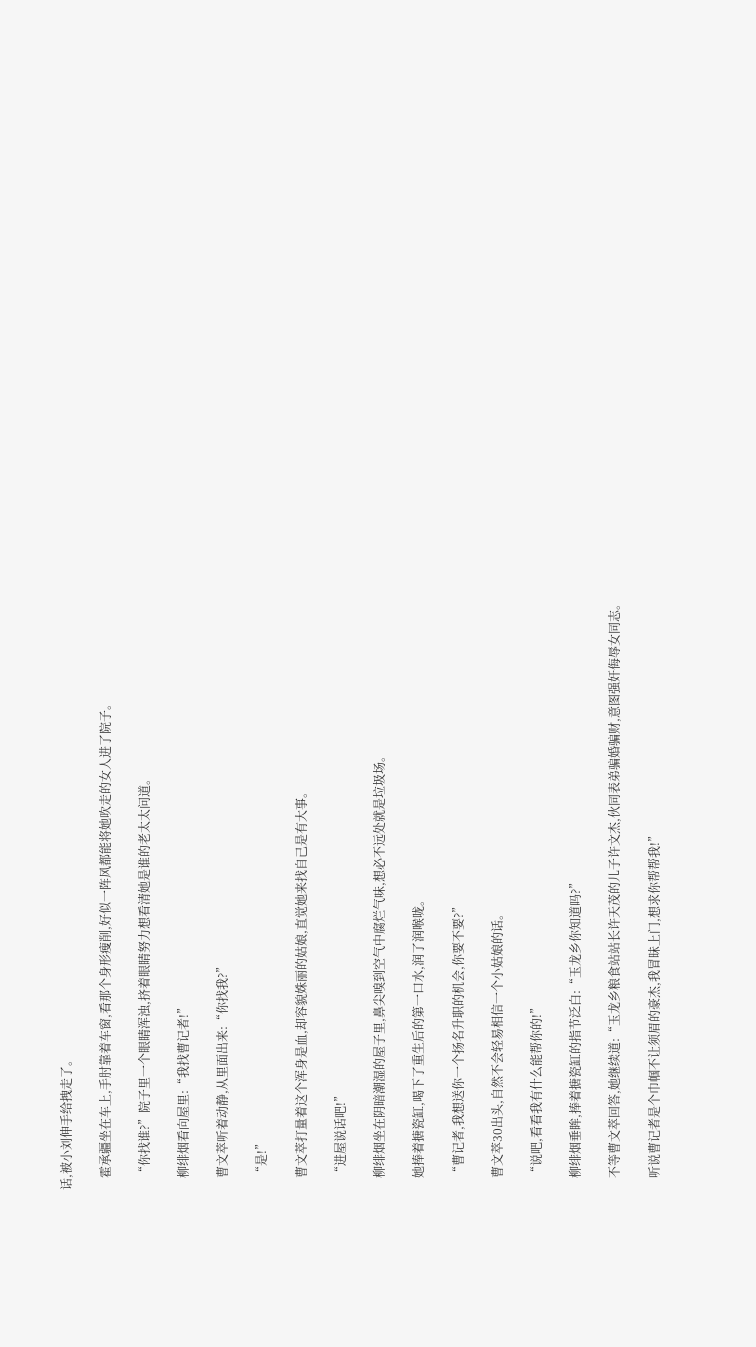话,被小刘伸手给拽走了。

    霍承疆坐在车上,手肘靠着车窗,看那个身形瘦削,好似一阵风都能将她吹走的女人进了院子。

    “你找谁?”院子里一个眼睛浑浊,挤着眼睛努力想看清她是谁的老太太问道。

    柳绯烟看向屋里:“我找曹记者!”

    曹文萃听着动静,从里面出来:“你找我?”

    “是!”

    曹文萃打量着这个浑身是血,却容貌姝丽的姑娘,直觉她来找自己是有大事。

    “进屋说话吧!”

    柳绯烟坐在阴暗潮湿的屋子里,鼻尖嗅到空气中腐烂气味,想必不远处就是垃圾场。

    她捧着搪瓷缸,喝下了重生后的第一口水,润了润喉咙。

    “曹记者,我想送你一个扬名升职的机会,你要不要?”

    曹文萃30出头,自然不会轻易相信一个小姑娘的话。

    “说吧,看看我有什么能帮你的!”

    柳绯烟垂眸,捧着搪瓷缸的指节泛白:“玉龙乡你知道吗?”

    不等曹文萃回答,她继续道:“玉龙乡粮食站站长许天茂的儿子许文杰,伙同表弟骗婚骗财,意图强奸侮辱女同志。

    听说曹记者是个巾帼不让须眉的豪杰,我冒昧上门,想求你帮帮我!”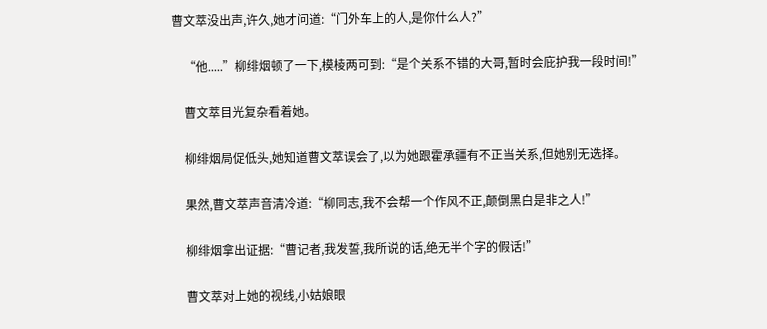曹文萃没出声,许久,她才问道:“门外车上的人,是你什么人?”

    “他.....”柳绯烟顿了一下,模棱两可到:“是个关系不错的大哥,暂时会庇护我一段时间!”

    曹文萃目光复杂看着她。

    柳绯烟局促低头,她知道曹文萃误会了,以为她跟霍承疆有不正当关系,但她别无选择。

    果然,曹文萃声音清冷道:“柳同志,我不会帮一个作风不正,颠倒黑白是非之人!”

    柳绯烟拿出证据:“曹记者,我发誓,我所说的话,绝无半个字的假话!”

    曹文萃对上她的视线,小姑娘眼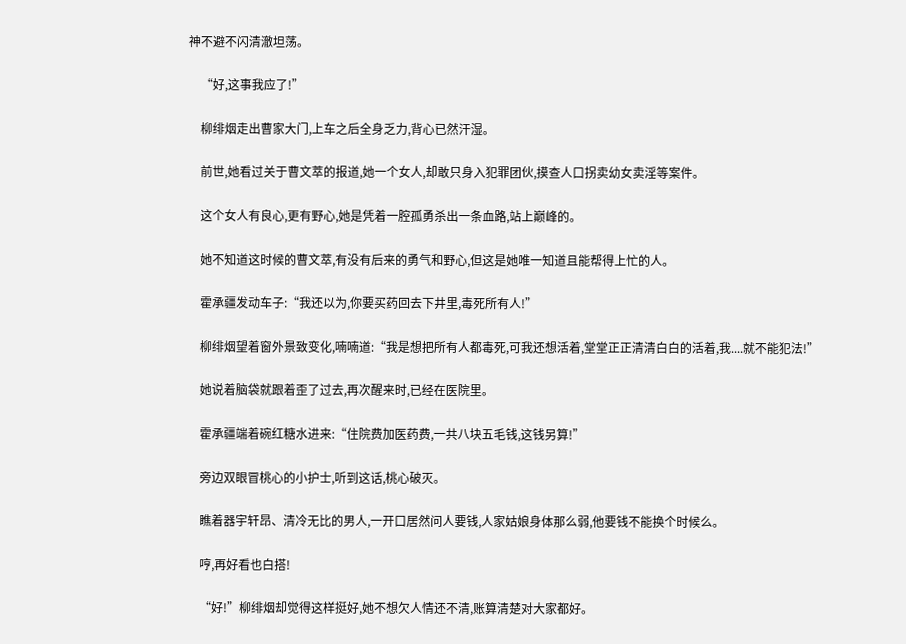神不避不闪清澈坦荡。

    “好,这事我应了!”

    柳绯烟走出曹家大门,上车之后全身乏力,背心已然汗湿。

    前世,她看过关于曹文萃的报道,她一个女人,却敢只身入犯罪团伙,摸查人口拐卖幼女卖淫等案件。

    这个女人有良心,更有野心,她是凭着一腔孤勇杀出一条血路,站上巅峰的。

    她不知道这时候的曹文萃,有没有后来的勇气和野心,但这是她唯一知道且能帮得上忙的人。

    霍承疆发动车子:“我还以为,你要买药回去下井里,毒死所有人!”

    柳绯烟望着窗外景致变化,喃喃道:“我是想把所有人都毒死,可我还想活着,堂堂正正清清白白的活着,我....就不能犯法!”

    她说着脑袋就跟着歪了过去,再次醒来时,已经在医院里。

    霍承疆端着碗红糖水进来:“住院费加医药费,一共八块五毛钱,这钱另算!”

    旁边双眼冒桃心的小护士,听到这话,桃心破灭。

    瞧着器宇轩昂、清冷无比的男人,一开口居然问人要钱,人家姑娘身体那么弱,他要钱不能换个时候么。

    哼,再好看也白搭!

    “好!”柳绯烟却觉得这样挺好,她不想欠人情还不清,账算清楚对大家都好。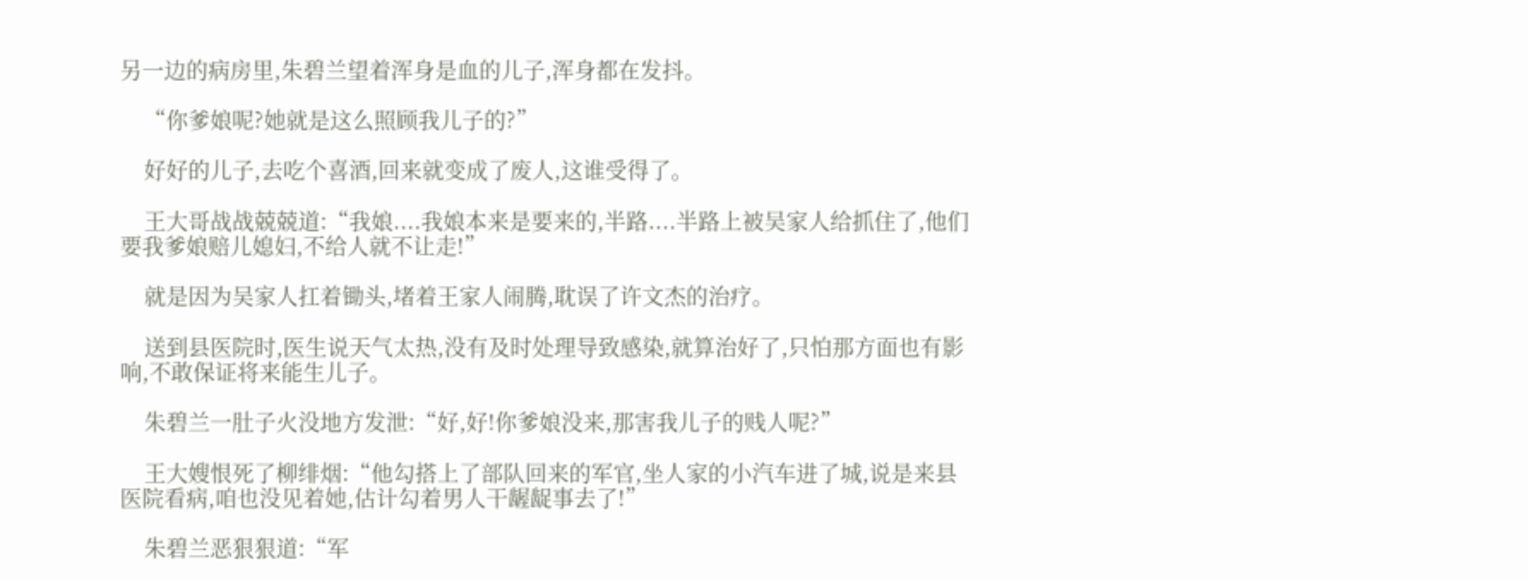另一边的病房里,朱碧兰望着浑身是血的儿子,浑身都在发抖。

    “你爹娘呢?她就是这么照顾我儿子的?”

    好好的儿子,去吃个喜酒,回来就变成了废人,这谁受得了。

    王大哥战战兢兢道:“我娘....我娘本来是要来的,半路....半路上被吴家人给抓住了,他们要我爹娘赔儿媳妇,不给人就不让走!”

    就是因为吴家人扛着锄头,堵着王家人闹腾,耽误了许文杰的治疗。

    送到县医院时,医生说天气太热,没有及时处理导致感染,就算治好了,只怕那方面也有影响,不敢保证将来能生儿子。

    朱碧兰一肚子火没地方发泄:“好,好!你爹娘没来,那害我儿子的贱人呢?”

    王大嫂恨死了柳绯烟:“他勾搭上了部队回来的军官,坐人家的小汽车进了城,说是来县医院看病,咱也没见着她,估计勾着男人干龌龊事去了!”

    朱碧兰恶狠狠道:“军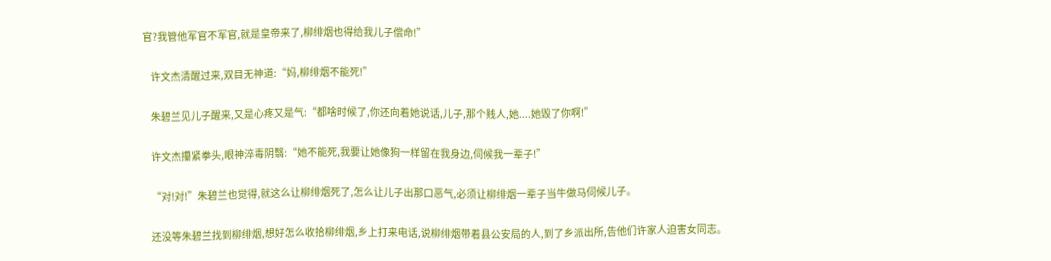官?我管他军官不军官,就是皇帝来了,柳绯烟也得给我儿子偿命!”

    许文杰清醒过来,双目无神道:“妈,柳绯烟不能死!”

    朱碧兰见儿子醒来,又是心疼又是气:“都啥时候了,你还向着她说话,儿子,那个贱人,她....她毁了你啊!”

    许文杰攥紧拳头,眼神淬毒阴翳:“她不能死,我要让她像狗一样留在我身边,伺候我一辈子!”

    “对!对!”朱碧兰也觉得,就这么让柳绯烟死了,怎么让儿子出那口恶气,必须让柳绯烟一辈子当牛做马伺候儿子。

    还没等朱碧兰找到柳绯烟,想好怎么收拾柳绯烟,乡上打来电话,说柳绯烟带着县公安局的人,到了乡派出所,告他们许家人迫害女同志。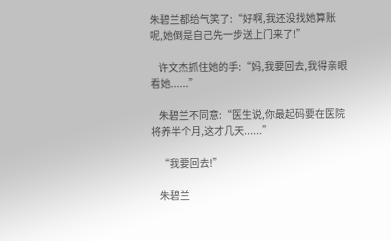朱碧兰都给气笑了:“好啊,我还没找她算账呢,她倒是自己先一步送上门来了!”

    许文杰抓住她的手:“妈,我要回去,我得亲眼看她......”

    朱碧兰不同意:“医生说,你最起码要在医院将养半个月,这才几天......”

    “我要回去!”

    朱碧兰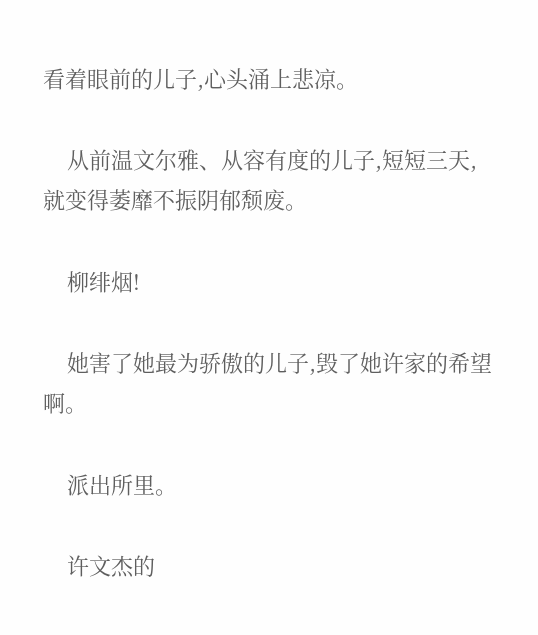看着眼前的儿子,心头涌上悲凉。

    从前温文尔雅、从容有度的儿子,短短三天,就变得萎靡不振阴郁颓废。

    柳绯烟!

    她害了她最为骄傲的儿子,毁了她许家的希望啊。

    派出所里。

    许文杰的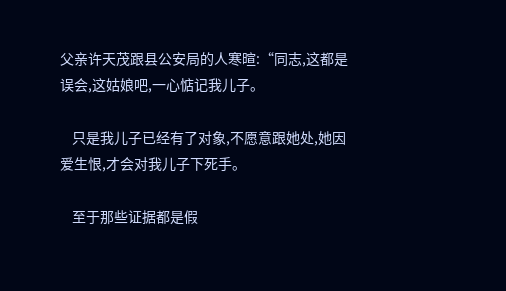父亲许天茂跟县公安局的人寒暄:“同志,这都是误会,这姑娘吧,一心惦记我儿子。

    只是我儿子已经有了对象,不愿意跟她处,她因爱生恨,才会对我儿子下死手。

    至于那些证据都是假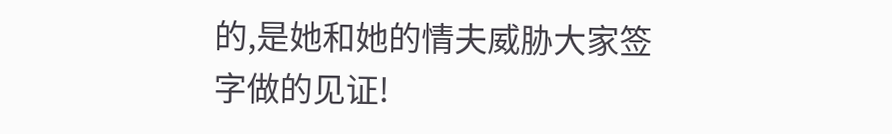的,是她和她的情夫威胁大家签字做的见证!